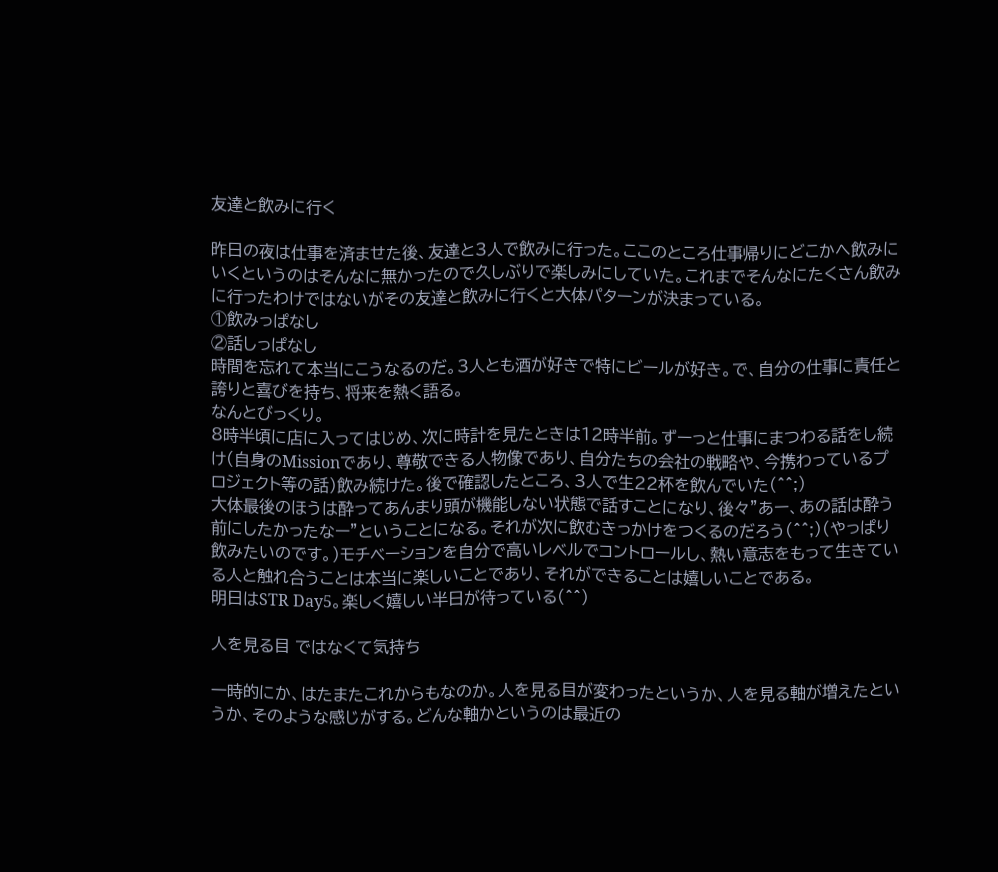友達と飲みに行く

昨日の夜は仕事を済ませた後、友達と3人で飲みに行った。ここのところ仕事帰りにどこかへ飲みにいくというのはそんなに無かったので久しぶりで楽しみにしていた。これまでそんなにたくさん飲みに行ったわけではないがその友達と飲みに行くと大体パターンが決まっている。
①飲みっぱなし
②話しっぱなし
時間を忘れて本当にこうなるのだ。3人とも酒が好きで特にビールが好き。で、自分の仕事に責任と誇りと喜びを持ち、将来を熱く語る。
なんとびっくり。
8時半頃に店に入ってはじめ、次に時計を見たときは12時半前。ずーっと仕事にまつわる話をし続け(自身のMissionであり、尊敬できる人物像であり、自分たちの会社の戦略や、今携わっているプロジェクト等の話)飲み続けた。後で確認したところ、3人で生22杯を飲んでいた(^^;)
大体最後のほうは酔ってあんまり頭が機能しない状態で話すことになり、後々”あー、あの話は酔う前にしたかったなー”ということになる。それが次に飲むきっかけをつくるのだろう(^^;)(やっぱり飲みたいのです。)モチベーションを自分で高いレベルでコントロールし、熱い意志をもって生きている人と触れ合うことは本当に楽しいことであり、それができることは嬉しいことである。
明日はSTR Day5。楽しく嬉しい半日が待っている(^^)

人を見る目 ではなくて気持ち

一時的にか、はたまたこれからもなのか。人を見る目が変わったというか、人を見る軸が増えたというか、そのような感じがする。どんな軸かというのは最近の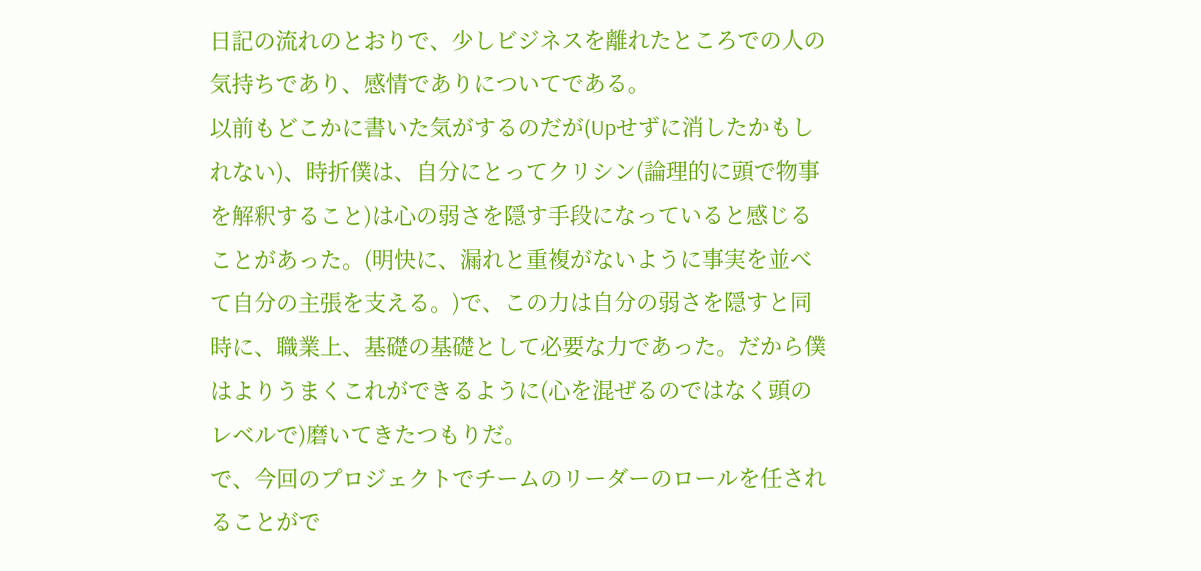日記の流れのとおりで、少しビジネスを離れたところでの人の気持ちであり、感情でありについてである。
以前もどこかに書いた気がするのだが(Upせずに消したかもしれない)、時折僕は、自分にとってクリシン(論理的に頭で物事を解釈すること)は心の弱さを隠す手段になっていると感じることがあった。(明快に、漏れと重複がないように事実を並べて自分の主張を支える。)で、この力は自分の弱さを隠すと同時に、職業上、基礎の基礎として必要な力であった。だから僕はよりうまくこれができるように(心を混ぜるのではなく頭のレベルで)磨いてきたつもりだ。
で、今回のプロジェクトでチームのリーダーのロールを任されることがで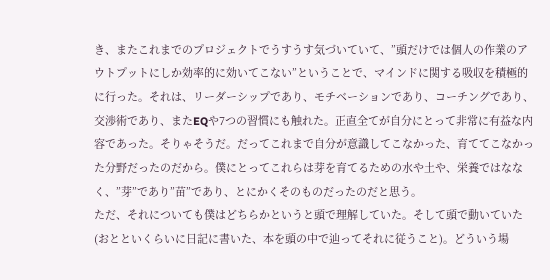き、またこれまでのプロジェクトでうすうす気づいていて、”頭だけでは個人の作業のアウトプットにしか効率的に効いてこない”ということで、マインドに関する吸収を積極的に行った。それは、リーダーシップであり、モチベーションであり、コーチングであり、交渉術であり、またEQや7つの習慣にも触れた。正直全てが自分にとって非常に有益な内容であった。そりゃそうだ。だってこれまで自分が意識してこなかった、育ててこなかった分野だったのだから。僕にとってこれらは芽を育てるための水や土や、栄養ではななく、”芽”であり”苗”であり、とにかくそのものだったのだと思う。
ただ、それについても僕はどちらかというと頭で理解していた。そして頭で動いていた(おとといくらいに日記に書いた、本を頭の中で辿ってそれに従うこと)。どういう場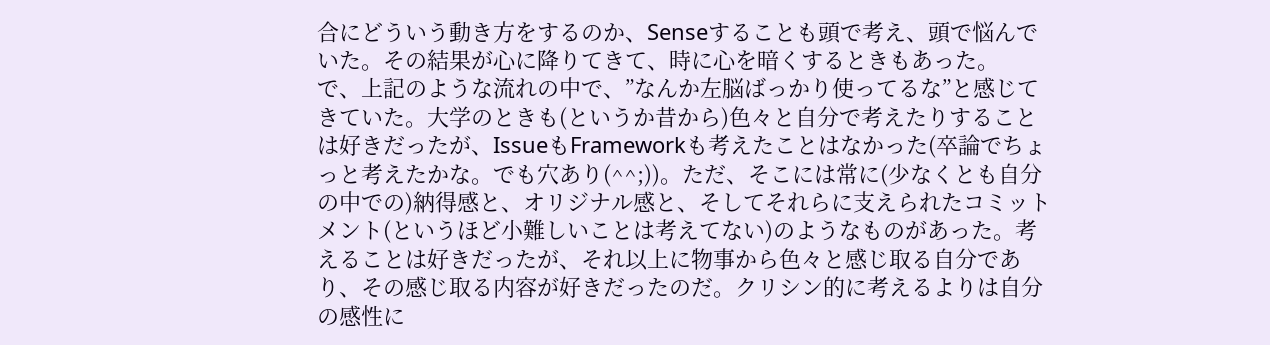合にどういう動き方をするのか、Senseすることも頭で考え、頭で悩んでいた。その結果が心に降りてきて、時に心を暗くするときもあった。
で、上記のような流れの中で、”なんか左脳ばっかり使ってるな”と感じてきていた。大学のときも(というか昔から)色々と自分で考えたりすることは好きだったが、IssueもFrameworkも考えたことはなかった(卒論でちょっと考えたかな。でも穴あり(^^;))。ただ、そこには常に(少なくとも自分の中での)納得感と、オリジナル感と、そしてそれらに支えられたコミットメント(というほど小難しいことは考えてない)のようなものがあった。考えることは好きだったが、それ以上に物事から色々と感じ取る自分であり、その感じ取る内容が好きだったのだ。クリシン的に考えるよりは自分の感性に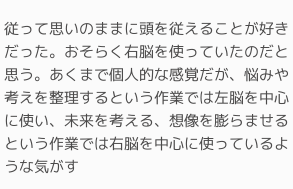従って思いのままに頭を従えることが好きだった。おそらく右脳を使っていたのだと思う。あくまで個人的な感覚だが、悩みや考えを整理するという作業では左脳を中心に使い、未来を考える、想像を膨らませるという作業では右脳を中心に使っているような気がす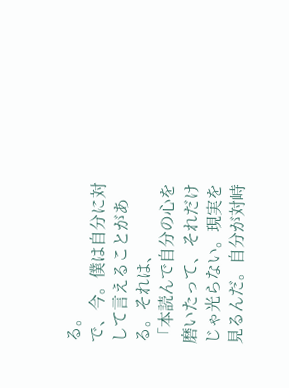る。
で、今。僕は自分に対して言えることがある。それは、
「本読んで自分の心を磨いたって、それだけじゃ光らない。現実を見るんだ。自分が対峙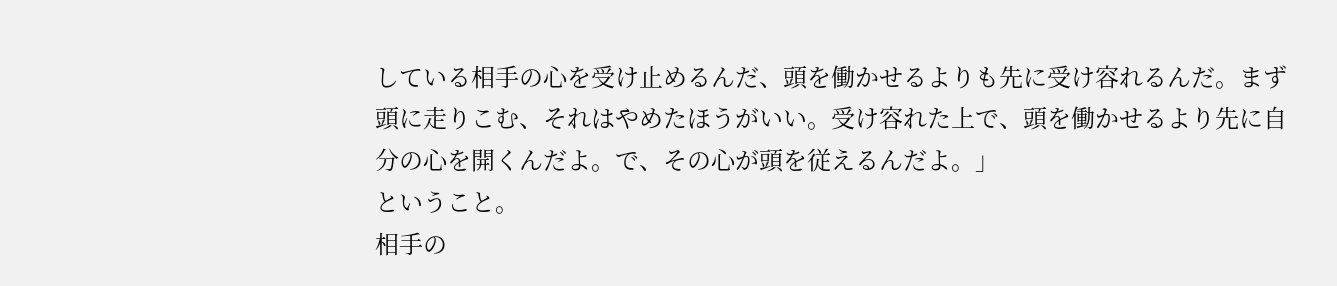している相手の心を受け止めるんだ、頭を働かせるよりも先に受け容れるんだ。まず頭に走りこむ、それはやめたほうがいい。受け容れた上で、頭を働かせるより先に自分の心を開くんだよ。で、その心が頭を従えるんだよ。」
ということ。
相手の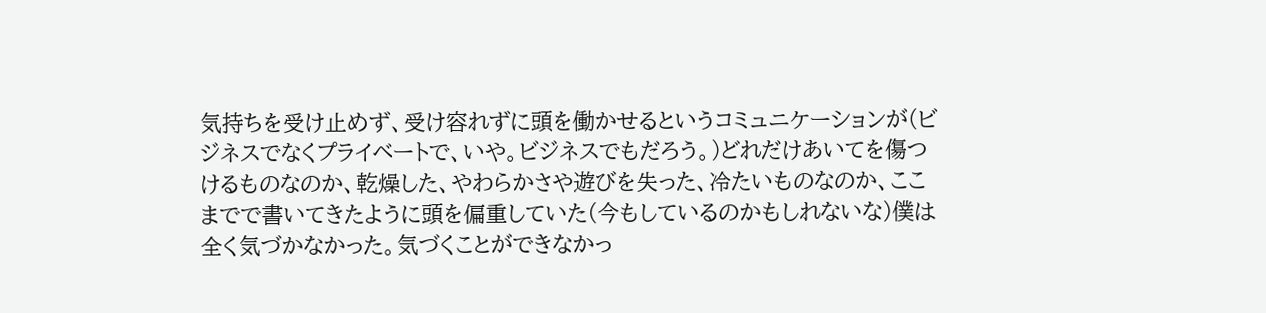気持ちを受け止めず、受け容れずに頭を働かせるというコミュニケーションが(ビジネスでなくプライベートで、いや。ビジネスでもだろう。)どれだけあいてを傷つけるものなのか、乾燥した、やわらかさや遊びを失った、冷たいものなのか、ここまでで書いてきたように頭を偏重していた(今もしているのかもしれないな)僕は全く気づかなかった。気づくことができなかっ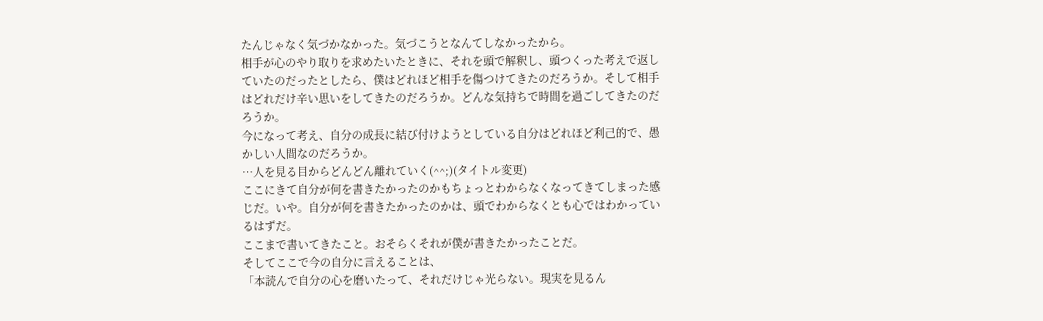たんじゃなく気づかなかった。気づこうとなんてしなかったから。
相手が心のやり取りを求めたいたときに、それを頭で解釈し、頭つくった考えで返していたのだったとしたら、僕はどれほど相手を傷つけてきたのだろうか。そして相手はどれだけ辛い思いをしてきたのだろうか。どんな気持ちで時間を過ごしてきたのだろうか。
今になって考え、自分の成長に結び付けようとしている自分はどれほど利己的で、愚かしい人間なのだろうか。
…人を見る目からどんどん離れていく(^^;)(タイトル変更)
ここにきて自分が何を書きたかったのかもちょっとわからなくなってきてしまった感じだ。いや。自分が何を書きたかったのかは、頭でわからなくとも心ではわかっているはずだ。
ここまで書いてきたこと。おそらくそれが僕が書きたかったことだ。
そしてここで今の自分に言えることは、
「本読んで自分の心を磨いたって、それだけじゃ光らない。現実を見るん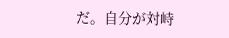だ。自分が対峙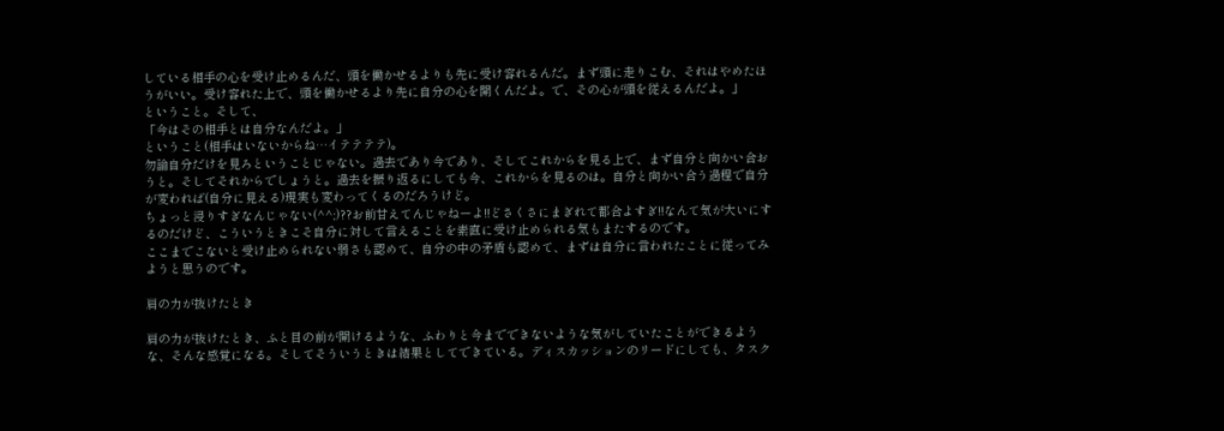している相手の心を受け止めるんだ、頭を働かせるよりも先に受け容れるんだ。まず頭に走りこむ、それはやめたほうがいい。受け容れた上で、頭を働かせるより先に自分の心を開くんだよ。で、その心が頭を従えるんだよ。」
ということ。そして、
「今はその相手とは自分なんだよ。」
ということ(相手はいないからね…イテテテテ)。
勿論自分だけを見ろということじゃない。過去であり今であり、そしてこれからを見る上で、まず自分と向かい合おうと。そしてそれからでしょうと。過去を振り返るにしても今、これからを見るのは。自分と向かい合う過程で自分が変われば(自分に見える)現実も変わってくるのだろうけど。
ちょっと浸りすぎなんじゃない(^^;)??お前甘えてんじゃねーよ!!どさくさにまぎれて都合よすぎ!!なんて気が大いにするのだけど、こういうときこそ自分に対して言えることを素直に受け止められる気もまたするのです。
ここまでこないと受け止められない弱さも認めて、自分の中の矛盾も認めて、まずは自分に言われたことに従ってみようと思うのです。

肩の力が抜けたとき

肩の力が抜けたとき、ふと目の前が開けるような、ふわりと今までできないような気がしていたことができるような、そんな感覚になる。そしてそういうときは結果としてできている。ディスカッションのリードにしても、タスク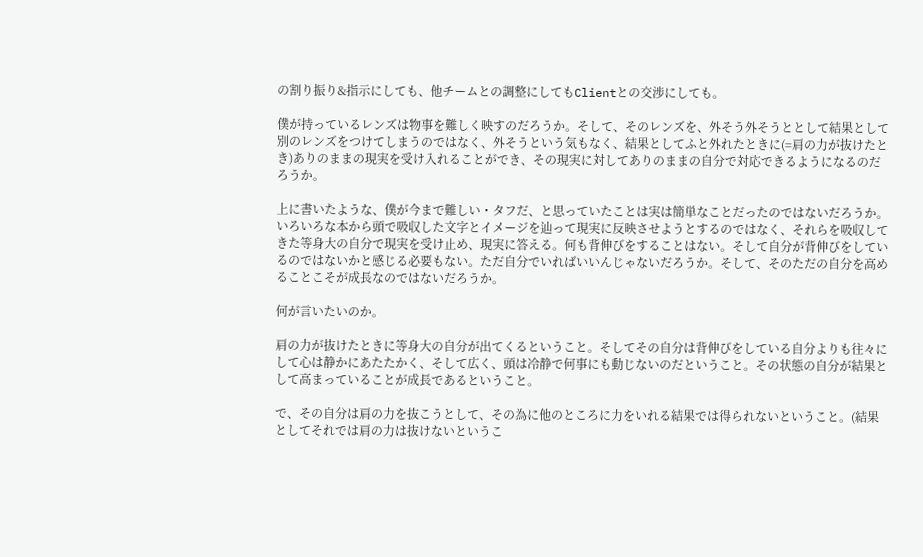の割り振り&指示にしても、他チームとの調整にしてもClientとの交渉にしても。

僕が持っているレンズは物事を難しく映すのだろうか。そして、そのレンズを、外そう外そうととして結果として別のレンズをつけてしまうのではなく、外そうという気もなく、結果としてふと外れたときに(=肩の力が抜けたとき)ありのままの現実を受け入れることができ、その現実に対してありのままの自分で対応できるようになるのだろうか。

上に書いたような、僕が今まで難しい・タフだ、と思っていたことは実は簡単なことだったのではないだろうか。いろいろな本から頭で吸収した文字とイメージを辿って現実に反映させようとするのではなく、それらを吸収してきた等身大の自分で現実を受け止め、現実に答える。何も背伸びをすることはない。そして自分が背伸びをしているのではないかと感じる必要もない。ただ自分でいればいいんじゃないだろうか。そして、そのただの自分を高めることこそが成長なのではないだろうか。

何が言いたいのか。

肩の力が抜けたときに等身大の自分が出てくるということ。そしてその自分は背伸びをしている自分よりも往々にして心は静かにあたたかく、そして広く、頭は冷静で何事にも動じないのだということ。その状態の自分が結果として高まっていることが成長であるということ。

で、その自分は肩の力を抜こうとして、その為に他のところに力をいれる結果では得られないということ。(結果としてそれでは肩の力は抜けないというこ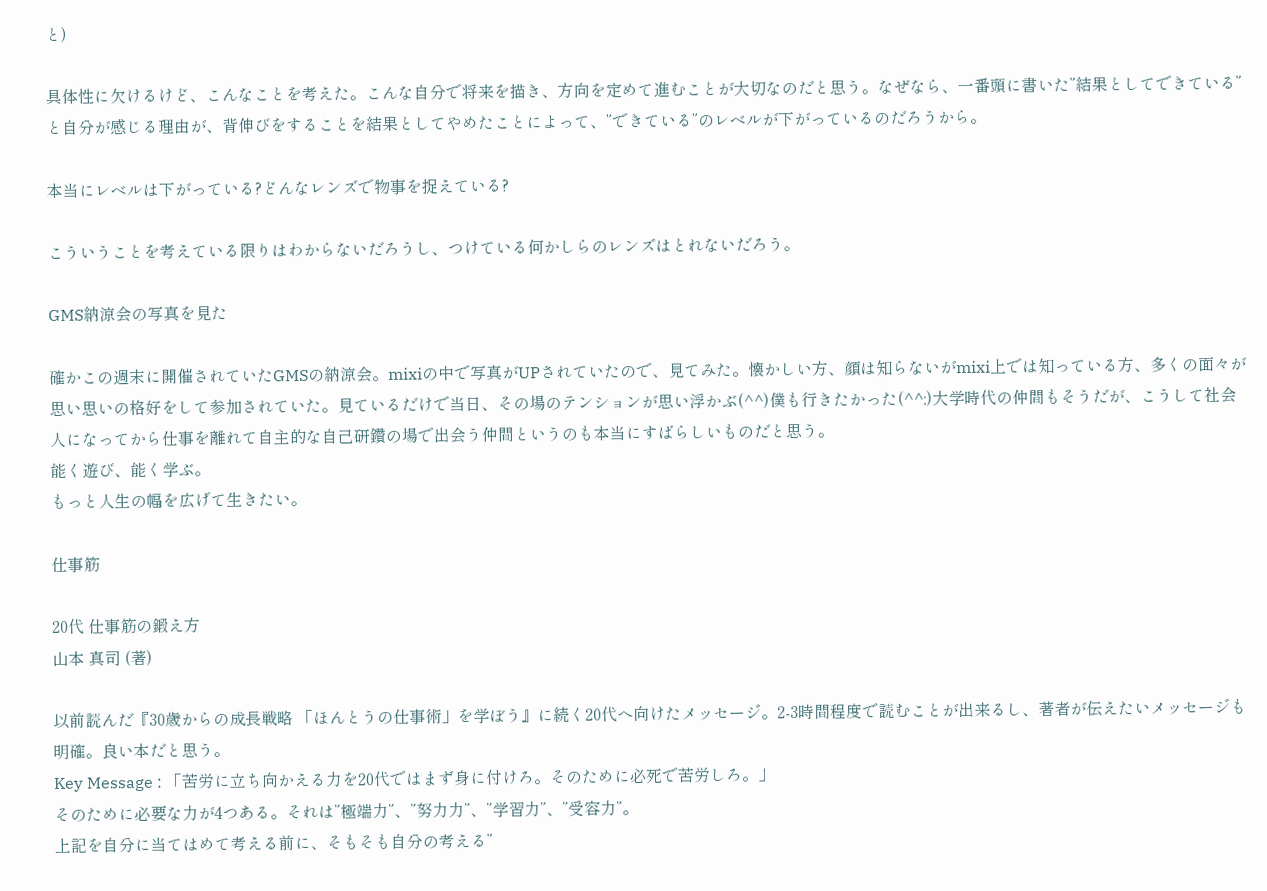と)

具体性に欠けるけど、こんなことを考えた。こんな自分で将来を描き、方向を定めて進むことが大切なのだと思う。なぜなら、一番頭に書いた”結果としてできている”と自分が感じる理由が、背伸びをすることを結果としてやめたことによって、”できている”のレベルが下がっているのだろうから。

本当にレベルは下がっている?どんなレンズで物事を捉えている?

こういうことを考えている限りはわからないだろうし、つけている何かしらのレンズはとれないだろう。

GMS納涼会の写真を見た

確かこの週末に開催されていたGMSの納涼会。mixiの中で写真がUPされていたので、見てみた。懐かしい方、顔は知らないがmixi上では知っている方、多くの面々が思い思いの格好をして参加されていた。見ているだけで当日、その場のテンションが思い浮かぶ(^^)僕も行きたかった(^^;)大学時代の仲間もそうだが、こうして社会人になってから仕事を離れて自主的な自己研鑽の場で出会う仲間というのも本当にすばらしいものだと思う。
能く遊び、能く学ぶ。
もっと人生の幅を広げて生きたい。

仕事筋

20代 仕事筋の鍛え方
山本 真司 (著)

以前読んだ『30歳からの成長戦略 「ほんとうの仕事術」を学ぼう』に続く20代へ向けたメッセージ。2-3時間程度で読むことが出来るし、著者が伝えたいメッセージも明確。良い本だと思う。
Key Message : 「苦労に立ち向かえる力を20代ではまず身に付けろ。そのために必死で苦労しろ。」
そのために必要な力が4つある。それは”極端力”、”努力力”、”学習力”、”受容力”。
上記を自分に当てはめて考える前に、そもそも自分の考える”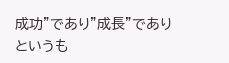成功”であり”成長”でありというも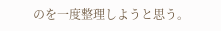のを一度整理しようと思う。